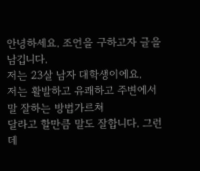안녕하세요. 조언을 구하고자 글을 남깁니다.
저는 23살 남자 대학생이에요.
저는 활발하고 유쾌하고 주변에서 말 잘하는 방법가르쳐
달라고 할만큼 말도 잘합니다. 그런데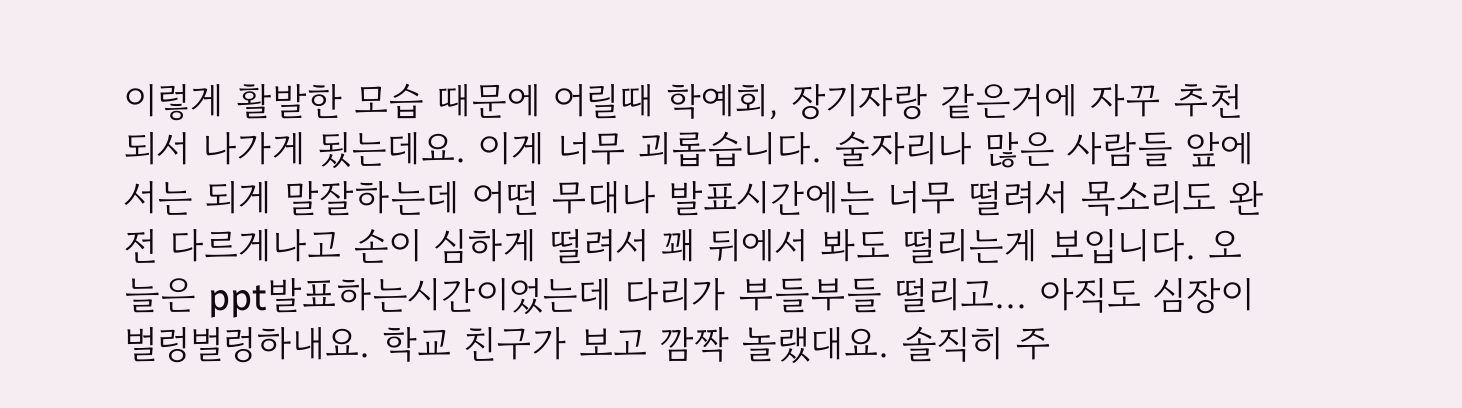이렇게 활발한 모습 때문에 어릴때 학예회, 장기자랑 같은거에 자꾸 추천되서 나가게 됬는데요. 이게 너무 괴롭습니다. 술자리나 많은 사람들 앞에서는 되게 말잘하는데 어떤 무대나 발표시간에는 너무 떨려서 목소리도 완전 다르게나고 손이 심하게 떨려서 꽤 뒤에서 봐도 떨리는게 보입니다. 오늘은 ppt발표하는시간이었는데 다리가 부들부들 떨리고... 아직도 심장이 벌렁벌렁하내요. 학교 친구가 보고 깜짝 놀랬대요. 솔직히 주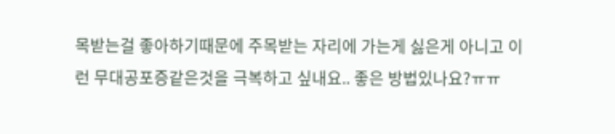목받는걸 좋아하기때문에 주목받는 자리에 가는게 싫은게 아니고 이런 무대공포증같은것을 극복하고 싶내요.. 좋은 방법있나요?ㅠㅠ